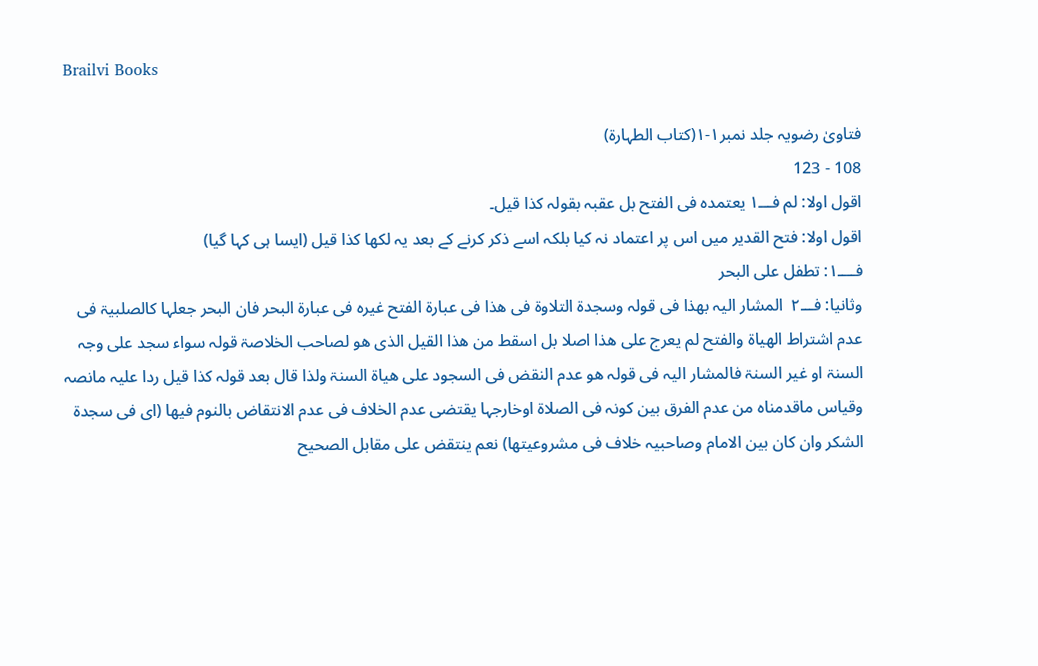Brailvi Books

فتاویٰ رضویہ جلد نمبر۱-۱(کتاب الطہارۃ)
108 - 123
اقول اولا: لم فـــ۱ یعتمدہ فی الفتح بل عقبہ بقولہ کذا قیل۔
اقول اولا: فتح القدیر میں اس پر اعتماد نہ کیا بلکہ اسے ذکر کرنے کے بعد یہ لکھا کذا قیل (ایسا ہی کہا گیا)
فــــ۱: تطفل علی البحر
وثانیا: فـــ۲  المشار الیہ بھذا فی قولہ وسجدۃ التلاوۃ فی ھذا فی عبارۃ الفتح غیرہ فی عبارۃ البحر فان البحر جعلہا کالصلبیۃ فی عدم اشتراط الھیاۃ والفتح لم یعرج علی ھذا اصلا بل اسقط من ھذا القیل الذی ھو لصاحب الخلاصۃ قولہ سواء سجد علی وجہ السنۃ او غیر السنۃ فالمشار الیہ فی قولہ ھو عدم النقض فی السجود علی ھیاۃ السنۃ ولذا قال بعد قولہ کذا قیل ردا علیہ مانصہ وقیاس ماقدمناہ من عدم الفرق بین کونہ فی الصلاۃ اوخارجہا یقتضی عدم الخلاف فی عدم الانتقاض بالنوم فیھا (ای فی سجدۃ الشکر وان کان بین الامام وصاحبیہ خلاف فی مشروعیتھا) نعم ینتقض علی مقابل الصحیح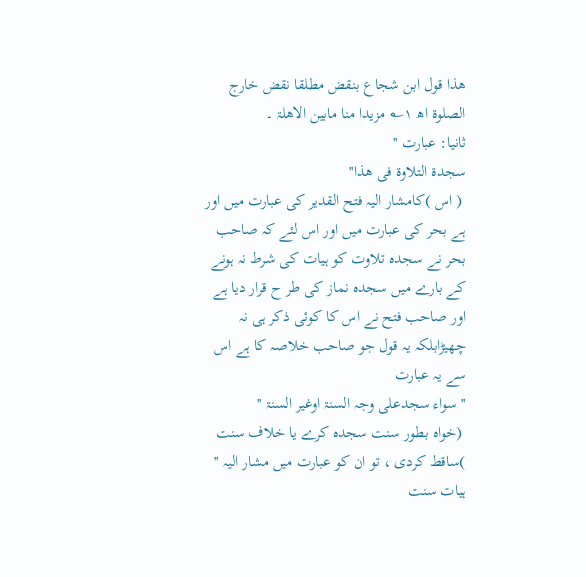ھذا قول ابن شجاع بنقض مطلقا نقض خارج الصلوۃ اھ ۱؎ مزیدا منا مابین الاھلۃ ۔
ثانیا: عبارت ''
سجدۃ التلاوۃ فی ھذا''
 ( اس )کامشار الیہ فتح القدیر کی عبارت میں اور ہے بحر کی عبارت میں اور اس لئے کہ صاحب بحر نے سجدہ تلاوت کو ہیات کی شرط نہ ہونے کے بارے میں سجدہ نماز کی طر ح قرار دیا ہے اور صاحب فتح نے اس کا کوئی ذکر ہی نہ چھیڑابلکہ یہ قول جو صاحب خلاصہ کا ہے اس سے یہ عبارت
'' سواء سجدعلی وجہ السنۃ اوغیر السنۃ ''
 (خواہ بطور سنت سجدہ کرے یا خلاف سنت )ساقط کردی ، تو ان کو عبارت میں مشار الیہ '' ہیات سنت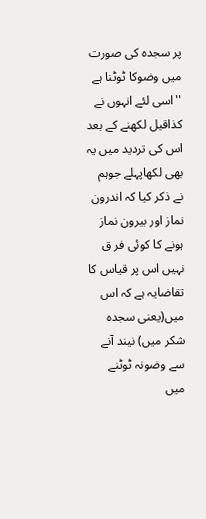پر سجدہ کی صورت میں وضوکا ٹوٹنا ہے ''اسی لئے انہوں نے کذاقیل لکھنے کے بعد اس کی تردید میں یہ بھی لکھاپہلے جوہم نے ذکر کیا کہ اندرون نماز اور بیرون نماز ہونے کا کوئی فر ق نہیں اس پر قیاس کا تقاضایہ ہے کہ اس میں(یعنی سجدہ شکر میں) نیند آنے سے وضونہ ٹوٹنے میں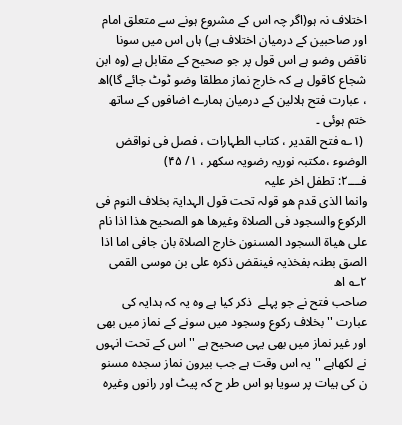اختلاف نہ ہو(اگر چہ اس کے مشروع ہونے سے متعلق امام اور صاحبین کے درمیان اختلاف ہے) ہاں اس میں سونا ناقض وضو ہے اس قول پر جو صحیح کے مقابل ہے (وہ ابن شجاع کاقول ہے کہ خارج نماز مطلقا وضو ٹوٹ جائے گا)اھ ، عبارت فتح ہلالین کے درمیان ہمارے اضافوں کے ساتھ ختم ہوئی ۔
 (۱؎ فتح القدیر ، کتاب الطہارات ، فصل فی نواقض الوضوء ،مکتبہ نوریہ رضویہ سکھر ، ۱/ ۴۵)
فــــ۲: تطفل اخر علیہ
وانما الذی قدم ھو قولہ تحت قول الہدایۃ بخلاف النوم فی الرکوع والسجود فی الصلاۃ وغیرھا ھو الصحیح ھذا اذا نام علی ھیاۃ السجود المسنون خارج الصلاۃ بان جافی اما اذا الصق بطنہ بفخذیہ فینقض ذکرہ علی بن موسی القمی ۲؎ اھ
صاحب فتح نے جو پہلے  ذکر کیا ہے وہ یہ کہ ہدایہ کی عبارت '' بخلاف رکوع وسجود میں سونے کے نماز میں بھی اور غیر نماز میں بھی یہی صحیح ہے ''اس کے تحت انہوں نے لکھاہے ''یہ اس وقت ہے جب بیرون نماز سجدہ مسنو ن کی ہیات پر سویا ہو اس طر ح کہ پیٹ اور رانوں وغیرہ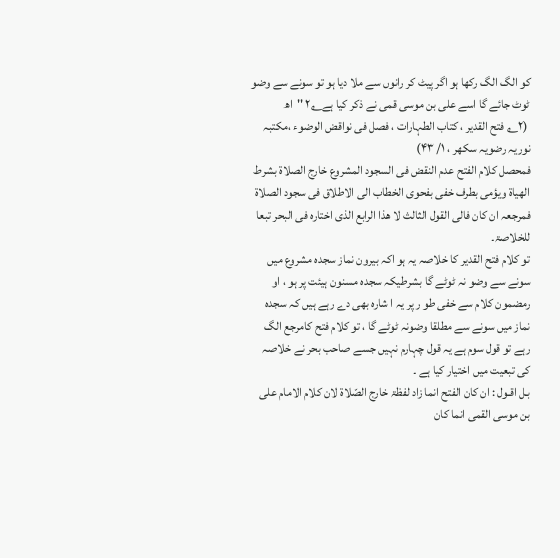کو الگ الگ رکھا ہو اگر پیٹ کر رانوں سے ملا دیا ہو تو سونے سے وضو ٹوٹ جائے گا اسے علی بن موسی قمی نے ذکر کیا ہے۲؂ ''اھ
 (۲؎ فتح القدیر ، کتاب الطہارات ، فصل فی نواقض الوضوء ،مکتبہ نوریہ رضویہ سکھر ، ۱/ ۴۳)
فمحصل کلام الفتح عدم النقض فی السجود المشروع خارج الصلاۃ بشرط الھیاۃ ویؤمی بطرف خفی بفحوی الخطاب الی الاطلاق فی سجود الصلاۃ فمرجعہ ان کان فالی القول الثالث لا ھذا الرابع الذی اختارہ فی البحر تبعا للخلاصۃ۔
تو کلام فتح القدیر کا خلاصہ یہ ہو اکہ بیرون نماز سجدہ مشروع میں سونے سے وضو نہ ٹوٹے گا بشرطیکہ سجدہ مسنون ہیئت پر ہو ، او رمضمون کلام سے خفی طو ر پر یہ ا شارہ بھی دے رہے ہیں کہ سجدہ نماز میں سونے سے مطلقا وضونہ ٹوٹے گا ، تو کلام فتح کامرجع الگ رہے تو قول سوم ہے یہ قول چہارم نہیں جسے صاحب بحر نے خلاصہ کی تبعیت میں اختیار کیا ہے ۔
بـل اقـول : ان کان الفتح انما زاد لفظۃ خارج الصّلاۃ لان کلام الامام علی بن موسی القمی انما کان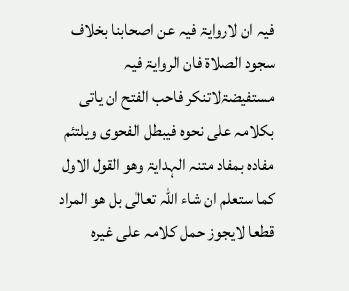فیہ ان لاروایۃ فیہ عن اصحابنا بخلاف سجود الصلاۃ فان الروایۃ فیہ مستفیضۃلاتنکر فاحب الفتح ان یاتی بکلامہ علی نحوہ فیبطل الفحوی ویلتئم مفادہ بمفاد متنہ الہدایۃ وھو القول الاول کما ستعلم ان شاء اللّٰہ تعالٰی بل ھو المراد قطعا لایجوز حمل کلامہ علی غیرہ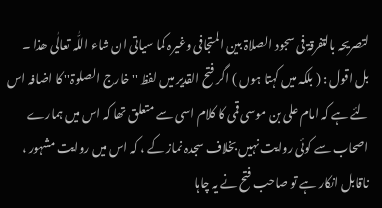لتصریحہ بالتفرقۃ فی سجود الصلاۃ بین المتجافی وغیرہ کما سیاتی ان شاء اللّٰہ تعالٰی ھذا ۔
بل اقول : ( بلکہ میں کہتا ہوں ) اگر فتح القدیر میں لفظ '' خارج الصلوۃ'' کا اضافہ اس لئے ہے کہ امام علی بن موسی قمی کا کلام اسی سے متعلق تھا کہ اس میں ہمارے اصحاب سے کوئی روایت نہیں بخلاف سجدہ نماز کے ، کہ اس میں روایت مشہور ، ناقابل انکار ہے تو صاحب فتح نے یہ چاہا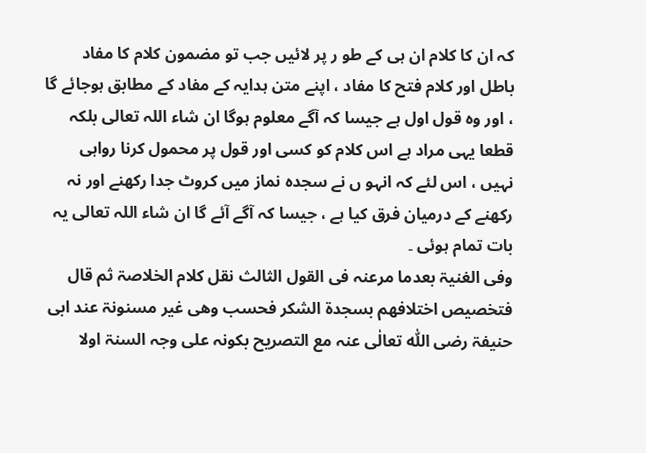کہ ان کا کلام ان ہی کے طو ر پر لائیں جب تو مضمون کلام کا مفاد باطل اور کلام فتح کا مفاد ، اپنے متن ہدایہ کے مفاد کے مطابق ہوجائے گا ، اور وہ قول اول ہے جیسا کہ آگے معلوم ہوگا ان شاء اللہ تعالی بلکہ قطعا یہی مراد ہے اس کلام کو کسی اور قول پر محمول کرنا رواہی نہیں ، اس لئے کہ انہو ں نے سجدہ نماز میں کروٹ جدا رکھنے اور نہ رکھنے کے درمیان فرق کیا ہے ، جیسا کہ آگے آئے گا ان شاء اللہ تعالی یہ بات تمام ہوئی ۔
وفی الغنیۃ بعدما مرعنہ فی القول الثالث نقل کلام الخلاصۃ ثم قال فتخصیص اختلافھم بسجدۃ الشکر فحسب وھی غیر مسنونۃ عند ابی حنیفۃ رضی اللّٰہ تعالٰی عنہ مع التصریح بکونہ علی وجہ السنۃ اولا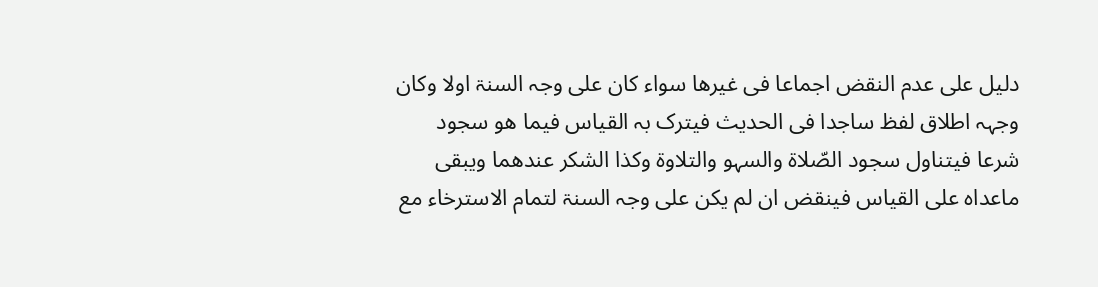دلیل علی عدم النقض اجماعا فی غیرھا سواء کان علی وجہ السنۃ اولا وکان وجہہ اطلاق لفظ ساجدا فی الحدیث فیترک بہ القیاس فیما ھو سجود شرعا فیتناول سجود الصّلاۃ والسہو والتلاوۃ وکذا الشکر عندھما ویبقی ماعداہ علی القیاس فینقض ان لم یکن علی وجہ السنۃ لتمام الاسترخاء مع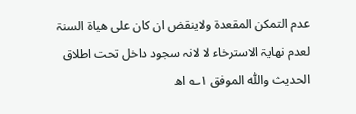عدم التمکن المقعدۃ ولاینقض ان کان علی ھیاۃ السنۃ لعدم نھایۃ الاسترخاء لا لانہ سجود داخل تحت اطلاق الحدیث واللّٰہ الموفق ۱؎ اھ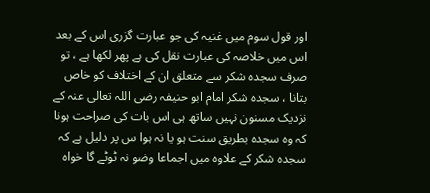اور قول سوم میں غنیہ کی جو عبارت گزری اس کے بعد اس میں خلاصہ کی عبارت نقل کی ہے پھر لکھا ہے ، تو صرف سجدہ شکر سے متعلق ان کے اختلاف کو خاص بتانا ، سجدہ شکر امام ابو حنیفہ رضی اللہ تعالی عنہ کے نزدیک مسنون نہیں ساتھ ہی اس بات کی صراحت ہونا کہ وہ سجدہ بطریق سنت ہو یا نہ ہوا س پر دلیل ہے کہ سجدہ شکر کے علاوہ میں اجماعا وضو نہ ٹوٹے گا خواہ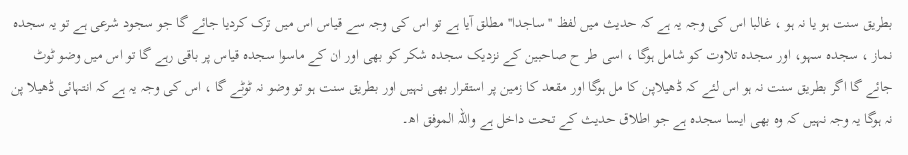بطریق سنت ہو یا نہ ہو ، غالبا اس کی وجہ یہ ہے کہ حدیث میں لفظ ''ساجدا'' مطلق آیا ہے تو اس کی وجہ سے قیاس اس میں ترک کردیا جائے گا جو سجود شرعی ہے تو یہ سجدہ نماز ، سجدہ سہو، اور سجدہ تلاوت کو شامل ہوگا ، اسی طر ح صاحبین کے نزدیک سجدہ شکر کو بھی اور ان کے ماسوا سجدہ قیاس پر باقی رہے گا تو اس میں وضو ٹوٹ جائے گا اگر بطریق سنت نہ ہو اس لئے کہ ڈھیلاپن کا مل ہوگا اور مقعد کا زمین پر استقرار بھی نہیں اور بطریق سنت ہو تو وضو نہ ٹوٹے گا ، اس کی وجہ یہ ہے کہ انتہائی ڈھیلا پن نہ ہوگا یہ وجہ نہیں کہ وہ بھی ایسا سجدہ ہے جو اطلاق حدیث کے تحت داخل ہے واللہ الموفق اھ۔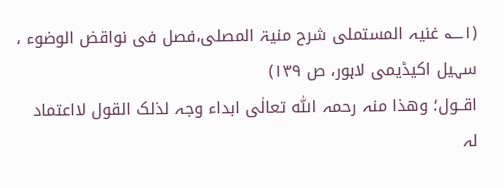(۱؎ غنیہ المستملی شرح منیۃ المصلی،فصل فی نواقض الوضوء ، سہیل اکیڈیمی لاہور، ص ۱۳۹)
اقــول؛ وھذا منہ رحمہ اللّٰہ تعالٰی ابداء وجہ لذلک القول لااعتماد لہ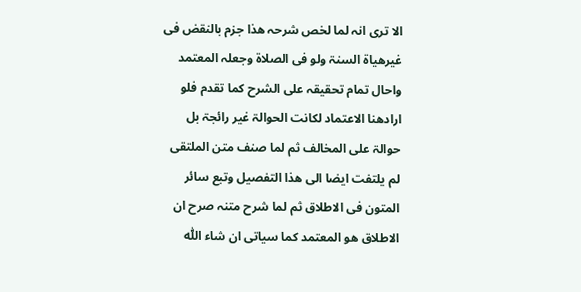الا تری انہ لما لخص شرحہ ھذا جزم بالنقض فی غیرھیاۃ السنۃ ولو فی الصلاۃ وجعلہ المعتمد واحال تمام تحقیقہ علی الشرح کما تقدم فلو ارادھنا الاعتماد لکانت الحوالۃ غیر رائجۃ بل حوالۃ علی المخالف ثم لما صنف متن الملتقی لم یلتفت ایضا الی ھذا التفصیل وتبع سائر المتون فی الاطلاق ثم لما شرح متنہ صرح ان الاطلاق ھو المعتمد کما سیاتی ان شاء اللّٰہ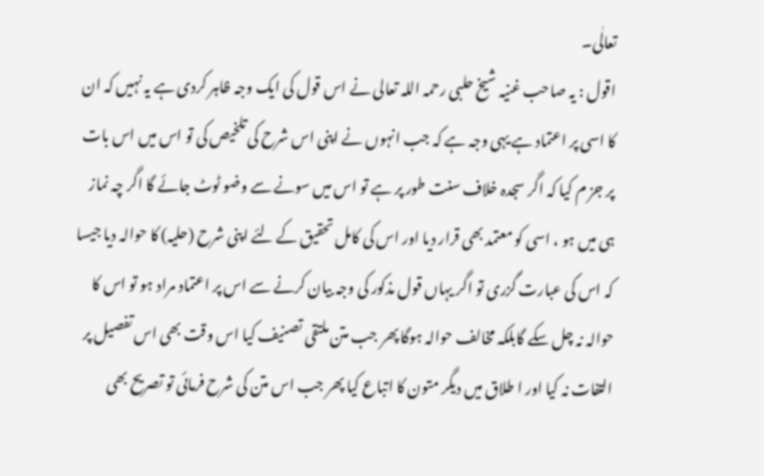تعالٰی۔
اقول : یہ صاحب غنیہ شیخ حلبی رحمہ اللہ تعالی نے اس قول کی ایک وجہ ظاہر کردی ہے یہ نہیں کہ ان کا اسی پر اعتماد ہے یہی وجہ ہے کہ جب انہوں نے اپنی اس شرح کی تلخیص کی تو اس میں اس بات پر جز م کیا کہ اگر سجدہ خلاف سنت طور پر ہے تو اس میں سونے سے وضو ٹوٹ جائے گا اگر چہ نماز ہی میں ہو ، اسی کو معتمد بھی قرار دیا اور اس کی کامل تحقیق کے لئے اپنی شرح (حلیہ) کا حوالہ دیا جیسا کہ اس کی عبارت گزری تو اگر یہاں قول مذکور کی وجہ بیان کرنے سے اس پر اعتماد مراد ہو تو اس کا حوالہ نہ چل سکے گابلکہ مخالف حوالہ ہوگا پھر جب متن ملتقی تصنیف کیا اس وقت بھی اس تفصیل پر التفات نہ کیا اور ا طلاق میں دیگر متون کا اتباع کیا پھر جب اس متن کی شرح فرمائی تو تصریح بھی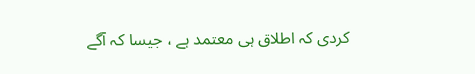کردی کہ اطلاق ہی معتمد ہے ، جیسا کہ آگے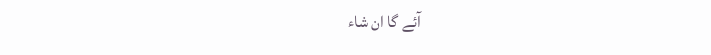آئے گا ان شاء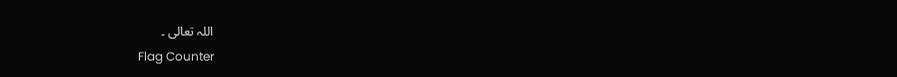اللہ تعالی ۔
Flag Counter